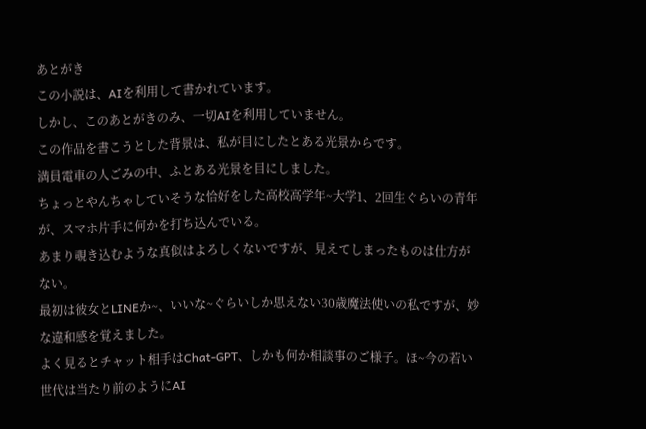あとがき
この小説は、AIを利用して書かれています。
しかし、このあとがきのみ、一切AIを利用していません。
この作品を書こうとした背景は、私が目にしたとある光景からです。
満員電車の人ごみの中、ふとある光景を目にしました。
ちょっとやんちゃしていそうな恰好をした高校高学年~大学1、2回生ぐらいの青年が、スマホ片手に何かを打ち込んでいる。
あまり覗き込むような真似はよろしくないですが、見えてしまったものは仕方がない。
最初は彼女とLINEか~、いいな~ぐらいしか思えない30歳魔法使いの私ですが、妙な違和感を覚えました。
よく見るとチャット相手はChat-GPT、しかも何か相談事のご様子。ほ~今の若い世代は当たり前のようにAI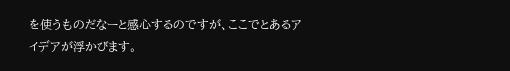を使うものだなーと感心するのですが、ここでとあるアイデアが浮かびます。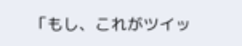「もし、これがツイッ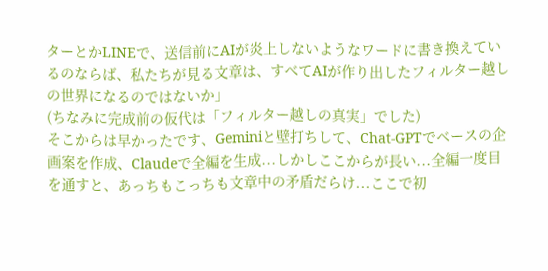ターとかLINEで、送信前にAIが炎上しないようなワードに書き換えているのならば、私たちが見る文章は、すべてAIが作り出したフィルター越しの世界になるのではないか」
(ちなみに完成前の仮代は「フィルター越しの真実」でした)
そこからは早かったです、Geminiと壁打ちして、Chat-GPTでベースの企画案を作成、Claudeで全編を生成...しかしここからが長い...全編一度目を通すと、あっちもこっちも文章中の矛盾だらけ...ここで初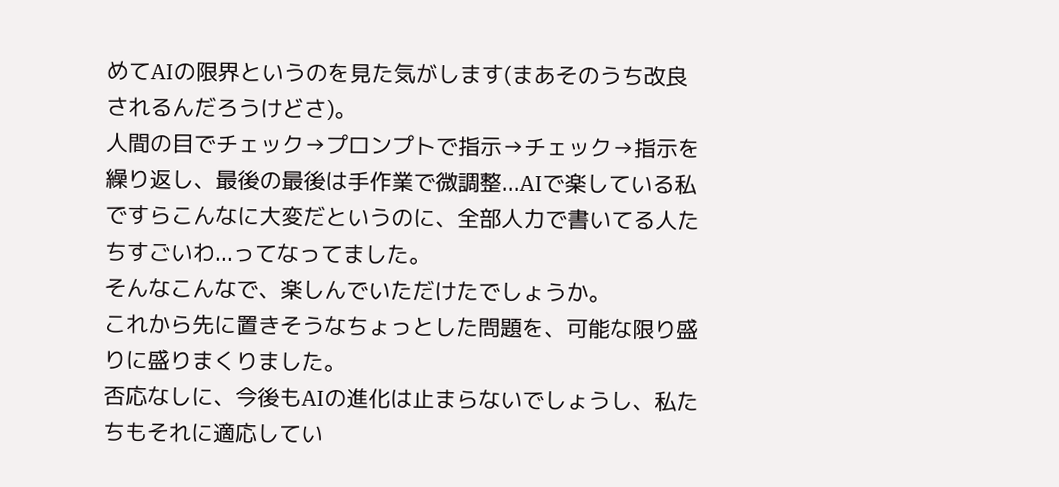めてAIの限界というのを見た気がします(まあそのうち改良されるんだろうけどさ)。
人間の目でチェック→プロンプトで指示→チェック→指示を繰り返し、最後の最後は手作業で微調整...AIで楽している私ですらこんなに大変だというのに、全部人力で書いてる人たちすごいわ...ってなってました。
そんなこんなで、楽しんでいただけたでしょうか。
これから先に置きそうなちょっとした問題を、可能な限り盛りに盛りまくりました。
否応なしに、今後もAIの進化は止まらないでしょうし、私たちもそれに適応してい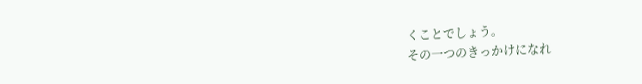くことでしょう。
その一つのきっかけになれ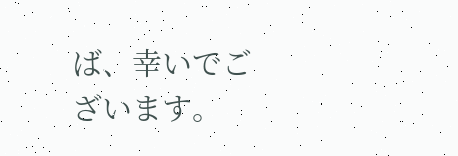ば、幸いでございます。